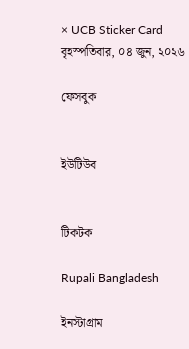× UCB Sticker Card
বৃহস্পতিবার, ০৪ জুন, ২০২৬

ফেসবুক


ইউটিউব


টিকটক

Rupali Bangladesh

ইনস্টাগ্রাম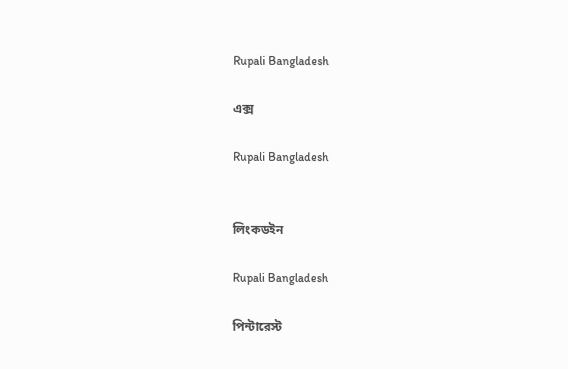Rupali Bangladesh

এক্স

Rupali Bangladesh


লিংকডইন

Rupali Bangladesh

পিন্টারেস্ট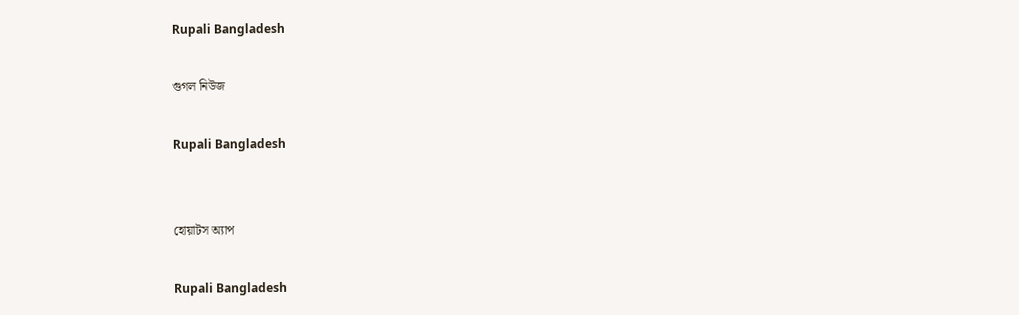Rupali Bangladesh

গুগল নিউজ

Rupali Bangladesh


হোয়াটস অ্যাপ

Rupali Bangladesh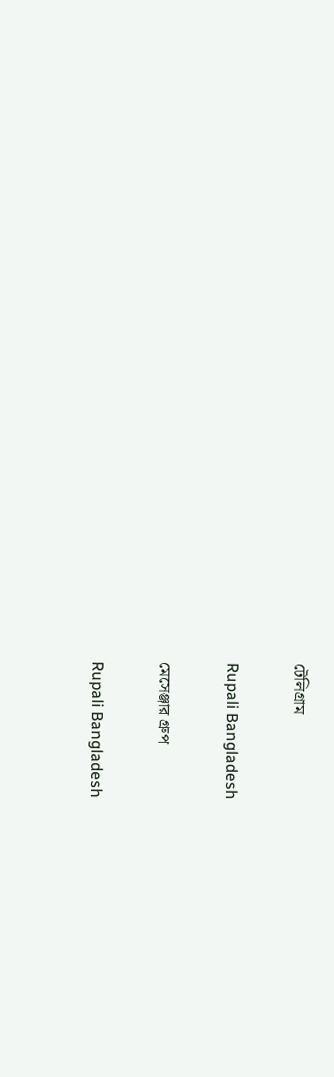টেলিগ্রাম

Rupali Bangladesh

মেসেঞ্জার গ্রুপ

Rupali Bangladesh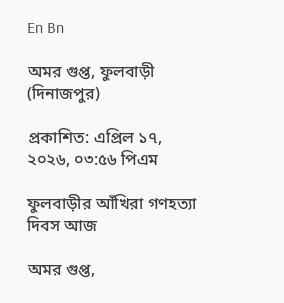En Bn

অমর গুপ্ত, ফুলবাড়ী (দিনাজপুর)

প্রকাশিত: এপ্রিল ১৭, ২০২৬, ০৩:৫৬ পিএম

ফুলবাড়ীর আঁখিরা গণহত্যা দিবস আজ

অমর গুপ্ত,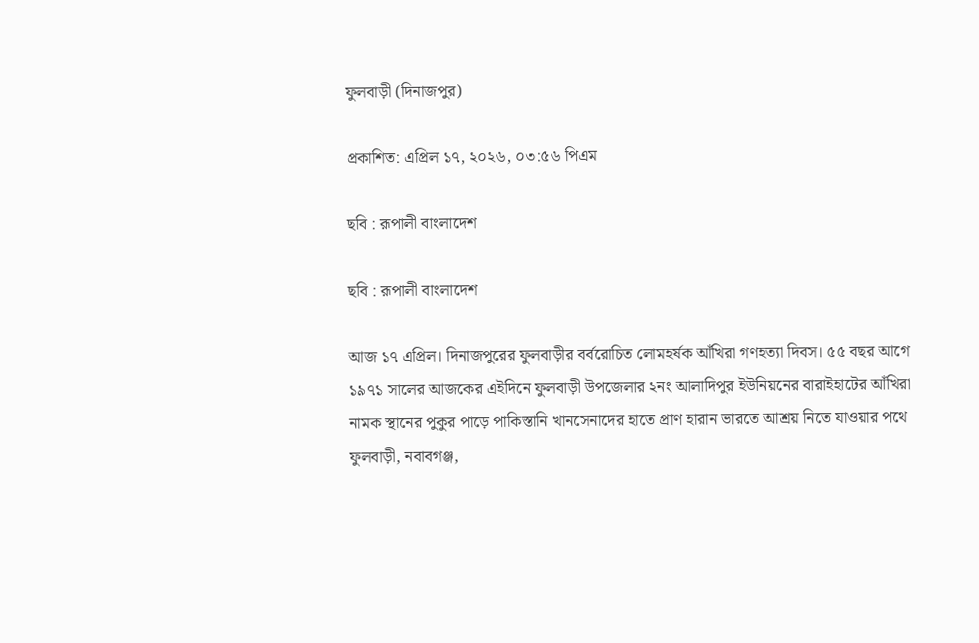ফুলবাড়ী (দিনাজপুর)

প্রকাশিত: এপ্রিল ১৭, ২০২৬, ০৩:৫৬ পিএম

ছবি : রূপালী বাংলাদেশ

ছবি : রূপালী বাংলাদেশ

আজ ১৭ এপ্রিল। দিনাজপুরের ফুলবাড়ীর বর্বরোচিত লোমহর্ষক আঁখিরা গণহত্যা দিবস। ৫৫ বছর আগে ১৯৭১ সালের আজকের এইদিনে ফুলবাড়ী উপজেলার ২নং আলাদিপুর ইউনিয়নের বারাইহাটের আঁখিরা নামক স্থানের পুকুর পাড়ে পাকিস্তানি খানসেনাদের হাতে প্রাণ হারান ভারতে আশ্রয় নিতে যাওয়ার পথে ফুলবাড়ী, নবাবগঞ্জ,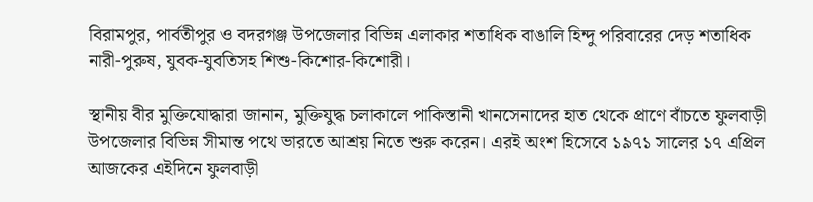বিরামপুর, পার্বতীপুর ও বদরগঞ্জ উপজেলার বিভিন্ন এলাকার শতাধিক বাঙালি হিন্দু পরিবারের দেড় শতাধিক নারী-পুরুষ, যুবক-যুবতিসহ শিশু-কিশোর-কিশোরী।

স্থানীয় বীর মুক্তিযোদ্ধারা জানান, মুক্তিযুদ্ধ চলাকালে পাকিস্তানী খানসেনাদের হাত থেকে প্রাণে বাঁচতে ফুলবাড়ী উপজেলার বিভিন্ন সীমান্ত পথে ভারতে আশ্রয় নিতে শুরু করেন। এরই অংশ হিসেবে ১৯৭১ সালের ১৭ এপ্রিল আজকের এইদিনে ফুলবাড়ী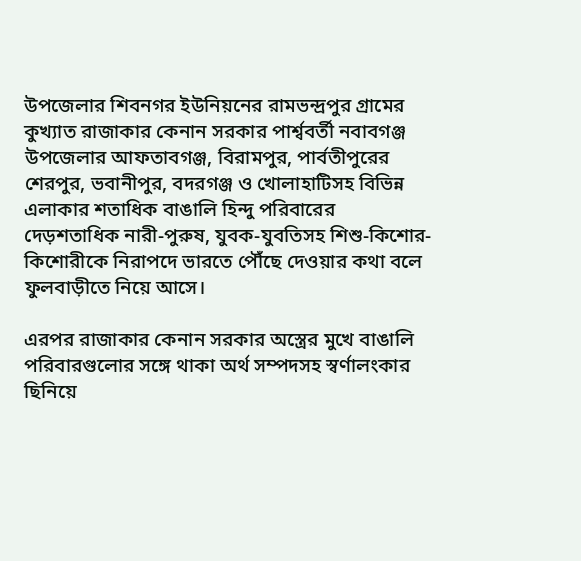উপজেলার শিবনগর ইউনিয়নের রামভন্দ্রপুর গ্রামের কুখ্যাত রাজাকার কেনান সরকার পার্শ্ববর্তী নবাবগঞ্জ উপজেলার আফতাবগঞ্জ, বিরামপুর, পার্বতীপুরের শেরপুর, ভবানীপুর, বদরগঞ্জ ও খোলাহাটিসহ বিভিন্ন এলাকার শতাধিক বাঙালি হিন্দু পরিবারের দেড়শতাধিক নারী-পুরুষ, যুবক-যুবতিসহ শিশু-কিশোর-কিশোরীকে নিরাপদে ভারতে পৌঁছে দেওয়ার কথা বলে ফুলবাড়ীতে নিয়ে আসে।

এরপর রাজাকার কেনান সরকার অস্ত্রের মুখে বাঙালি পরিবারগুলোর সঙ্গে থাকা অর্থ সম্পদসহ স্বর্ণালংকার ছিনিয়ে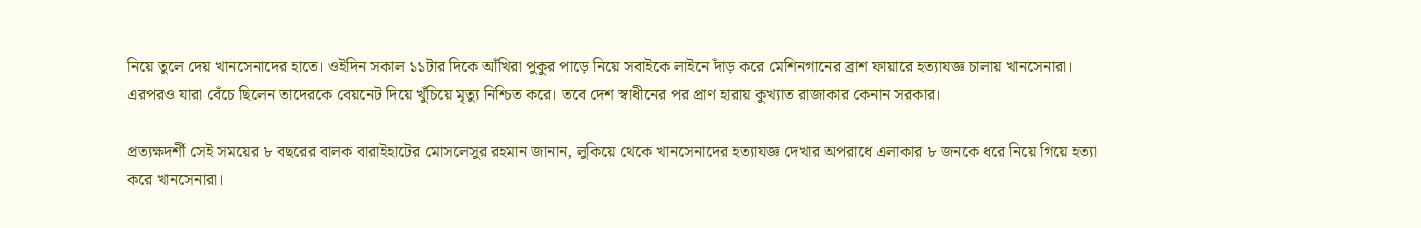নিয়ে তুলে দেয় খানসেনাদের হাতে। ওইদিন সকাল ১১টার দিকে আঁখিরা পুকুর পাড়ে নিয়ে সবাইকে লাইনে দাঁড় করে মেশিনগানের ব্রাশ ফায়ারে হত্যাযজ্ঞ চালায় খানসেনারা। এরপরও যারা বেঁচে ছিলেন তাদেরকে বেয়নেট দিয়ে খুঁচিয়ে মৃত্যু নিশ্চিত করে। তবে দেশ স্বাধীনের পর প্রাণ হারায় কুখ্যাত রাজাকার কেনান সরকার।

প্রত্যক্ষদর্শী সেই সময়ের ৮ বছরের বালক বারাইহাটের মোসলেসুর রহমান জানান, লুকিয়ে থেকে খানসেনাদের হত্যাযজ্ঞ দেখার অপরাধে এলাকার ৮ জনকে ধরে নিয়ে গিয়ে হত্যা করে খানসেনারা।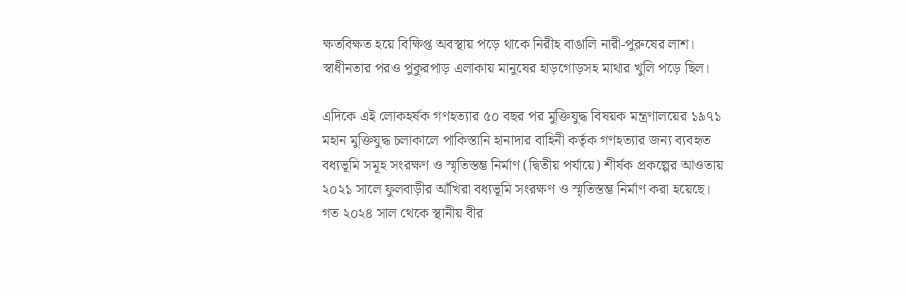ক্ষতবিক্ষত হয়ে বিক্ষিপ্ত অবস্থায় পড়ে থাকে নিরীহ বাঙালি নারী-পুরুষের লাশ। স্বাধীনতার পরও পুকুরপাড় এলাকায় মানুষের হাড়গোড়সহ মাথার খুলি পড়ে ছিল।

এদিকে এই লোকহর্ষক গণহত্যার ৫০ বছর পর মুক্তিযুদ্ধ বিষয়ক মন্ত্রণালয়ের ১৯৭১ মহান মুক্তিযুদ্ধ চলাকালে পাকিস্তানি হানাদার বাহিনী কর্তৃক গণহত্যার জন্য ব্যবহৃত বধ্যভূমি সমূহ সংরক্ষণ ও স্মৃতিস্তম্ভ নির্মাণ (দ্বিতীয় পর্যায়ে) শীর্ষক প্রকল্পের আওতায় ২০২১ সালে ফুলবাড়ীর আঁখিরা বধ্যভূমি সংরক্ষণ ও স্মৃতিস্তম্ভ নির্মাণ করা হয়েছে। গত ২০২৪ সাল থেকে স্থানীয় বীর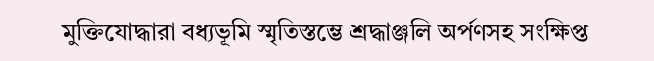মুক্তিযোদ্ধারা বধ্যভূমি স্মৃতিস্তম্ভে শ্রদ্ধাঞ্জলি অর্পণসহ সংক্ষিপ্ত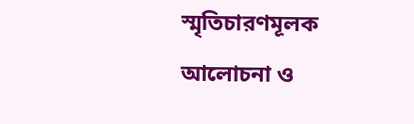স্মৃতিচারণমূলক আলোচনা ও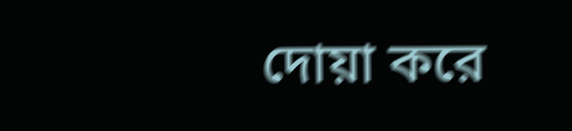দোয়া করে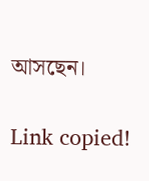আসছেন।

Link copied!